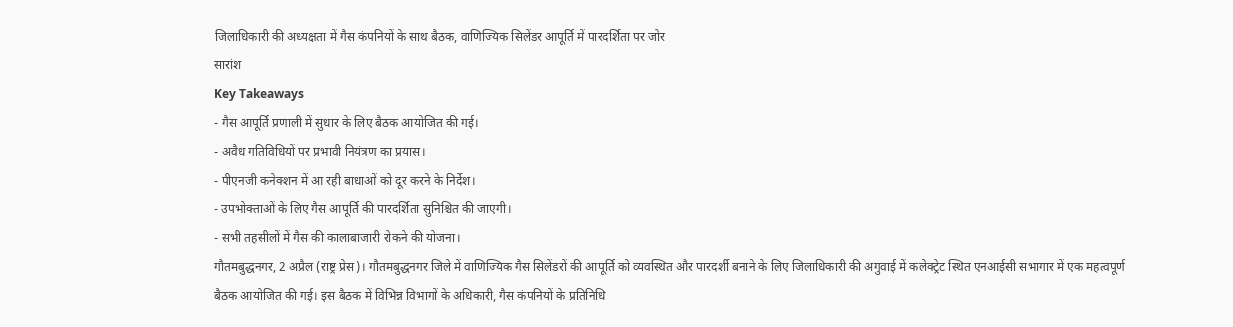जिलाधिकारी की अध्यक्षता में गैस कंपनियों के साथ बैठक, वाणिज्यिक सिलेंडर आपूर्ति में पारदर्शिता पर जोर
सारांश
Key Takeaways
- गैस आपूर्ति प्रणाली में सुधार के लिए बैठक आयोजित की गई।
- अवैध गतिविधियों पर प्रभावी नियंत्रण का प्रयास।
- पीएनजी कनेक्शन में आ रही बाधाओं को दूर करने के निर्देश।
- उपभोक्ताओं के लिए गैस आपूर्ति की पारदर्शिता सुनिश्चित की जाएगी।
- सभी तहसीलों में गैस की कालाबाजारी रोकने की योजना।
गौतमबुद्धनगर, 2 अप्रैल (राष्ट्र प्रेस)। गौतमबुद्धनगर जिले में वाणिज्यिक गैस सिलेंडरों की आपूर्ति को व्यवस्थित और पारदर्शी बनाने के लिए जिलाधिकारी की अगुवाई में कलेक्ट्रेट स्थित एनआईसी सभागार में एक महत्वपूर्ण बैठक आयोजित की गई। इस बैठक में विभिन्न विभागों के अधिकारी, गैस कंपनियों के प्रतिनिधि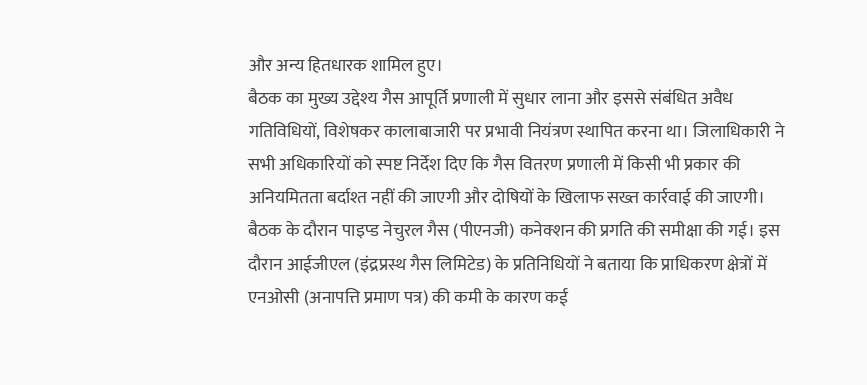और अन्य हितधारक शामिल हुए।
बैठक का मुख्य उद्देश्य गैस आपूर्ति प्रणाली में सुधार लाना और इससे संबंधित अवैध गतिविधियों, विशेषकर कालाबाजारी पर प्रभावी नियंत्रण स्थापित करना था। जिलाधिकारी ने सभी अधिकारियों को स्पष्ट निर्देश दिए कि गैस वितरण प्रणाली में किसी भी प्रकार की अनियमितता बर्दाश्त नहीं की जाएगी और दोषियों के खिलाफ सख्त कार्रवाई की जाएगी।
बैठक के दौरान पाइप्ड नेचुरल गैस (पीएनजी) कनेक्शन की प्रगति की समीक्षा की गई। इस दौरान आईजीएल (इंद्रप्रस्थ गैस लिमिटेड) के प्रतिनिधियों ने बताया कि प्राधिकरण क्षेत्रों में एनओसी (अनापत्ति प्रमाण पत्र) की कमी के कारण कई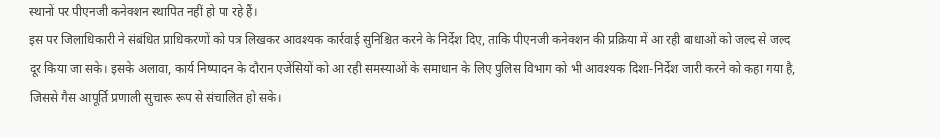स्थानों पर पीएनजी कनेक्शन स्थापित नहीं हो पा रहे हैं।
इस पर जिलाधिकारी ने संबंधित प्राधिकरणों को पत्र लिखकर आवश्यक कार्रवाई सुनिश्चित करने के निर्देश दिए, ताकि पीएनजी कनेक्शन की प्रक्रिया में आ रही बाधाओं को जल्द से जल्द दूर किया जा सके। इसके अलावा, कार्य निष्पादन के दौरान एजेंसियों को आ रही समस्याओं के समाधान के लिए पुलिस विभाग को भी आवश्यक दिशा-निर्देश जारी करने को कहा गया है, जिससे गैस आपूर्ति प्रणाली सुचारू रूप से संचालित हो सके।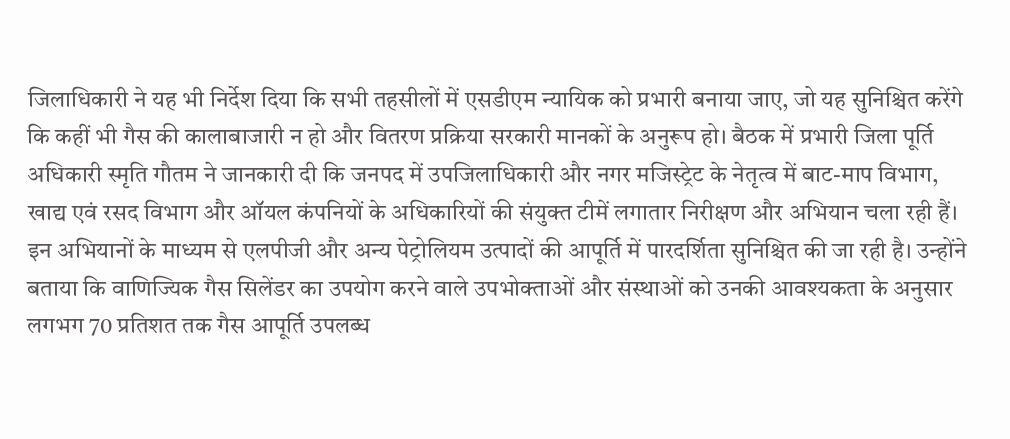जिलाधिकारी ने यह भी निर्देश दिया कि सभी तहसीलों में एसडीएम न्यायिक को प्रभारी बनाया जाए, जो यह सुनिश्चित करेंगे कि कहीं भी गैस की कालाबाजारी न हो और वितरण प्रक्रिया सरकारी मानकों के अनुरूप हो। बैठक में प्रभारी जिला पूर्ति अधिकारी स्मृति गौतम ने जानकारी दी कि जनपद में उपजिलाधिकारी और नगर मजिस्ट्रेट के नेतृत्व में बाट-माप विभाग, खाद्य एवं रसद विभाग और ऑयल कंपनियों के अधिकारियों की संयुक्त टीमें लगातार निरीक्षण और अभियान चला रही हैं।
इन अभियानों के माध्यम से एलपीजी और अन्य पेट्रोलियम उत्पादों की आपूर्ति में पारदर्शिता सुनिश्चित की जा रही है। उन्होंने बताया कि वाणिज्यिक गैस सिलेंडर का उपयोग करने वाले उपभोक्ताओं और संस्थाओं को उनकी आवश्यकता के अनुसार लगभग 70 प्रतिशत तक गैस आपूर्ति उपलब्ध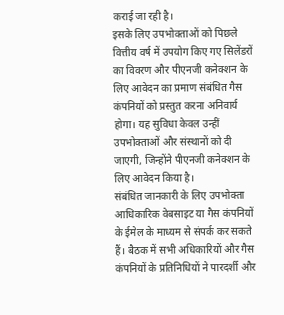कराई जा रही है।
इसके लिए उपभोक्ताओं को पिछले वित्तीय वर्ष में उपयोग किए गए सिलेंडरों का विवरण और पीएनजी कनेक्शन के लिए आवेदन का प्रमाण संबंधित गैस कंपनियों को प्रस्तुत करना अनिवार्य होगा। यह सुविधा केवल उन्हीं उपभोक्ताओं और संस्थानों को दी जाएगी, जिन्होंने पीएनजी कनेक्शन के लिए आवेदन किया है।
संबंधित जानकारी के लिए उपभोक्ता आधिकारिक वेबसाइट या गैस कंपनियों के ईमेल के माध्यम से संपर्क कर सकते हैं। बैठक में सभी अधिकारियों और गैस कंपनियों के प्रतिनिधियों ने पारदर्शी और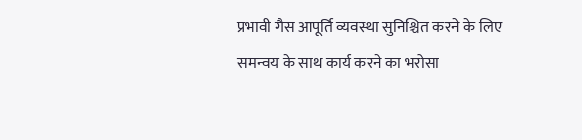प्रभावी गैस आपूर्ति व्यवस्था सुनिश्चित करने के लिए समन्वय के साथ कार्य करने का भरोसा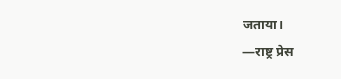जताया।
—राष्ट्र प्रेस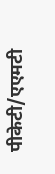पीकेटी/एएमटी